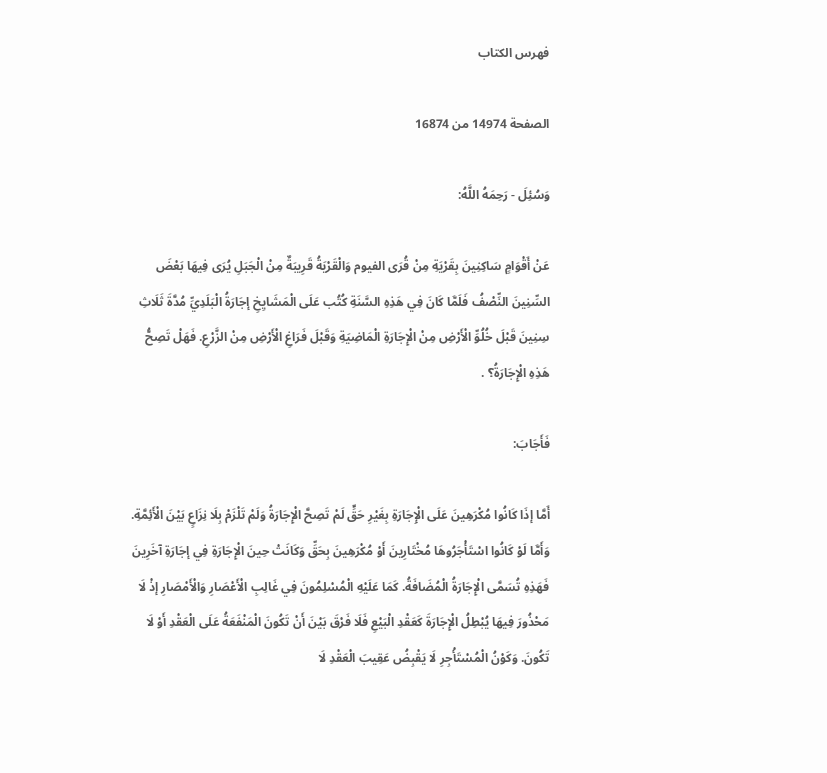فهرس الكتاب

الصفحة 14974 من 16874

وَسُئِلَ - رَحِمَهُ اللَّهُ:

عَنْ أَقْوَامٍ سَاكِنِينَ بِقَرْيَةِ مِنْ قُرَى الفيوم وَالْقَرْيَةُ قَرِيبَةٌ مِنْ الْجَبَلِ يُرَى فِيهَا بَعْضَ السِّنِينَ النِّصْفُ فَلَمَّا كَانَ فِي هَذِهِ السَّنَةِ كُتُب عَلَى الْمَشَايِخِ إجَارَةُ الْبَلَدِيِّ مُدَّةَ ثَلَاثِ سِنِينَ قَبْلَ خُلُوِّ الْأَرْضِ مِنْ الْإِجَارَةِ الْمَاضِيَةِ وَقَبْلَ فَرَاغِ الْأَرْضِ مِنْ الزَّرْعِ. فَهَلْ تَصِحُّ هَذِهِ الْإِجَارَةُ؟ .

فَأَجَابَ:

أَمَّا إذَا كَانُوا مُكْرَهِينَ عَلَى الْإِجَارَةِ بِغَيْرِ حَقٍّ لَمْ تَصِحَّ الْإِجَارَةُ وَلَمْ تَلْزَمْ بِلَا نِزَاعٍ بَيْنَ الْأَئِمَّةِ. وَأَمَّا لَوْ كَانُوا اسْتَأْجَرُوهَا مُخْتَارِينَ أَوْ مُكْرَهِينَ بِحَقِّ وَكَانَتْ حِينَ الْإِجَارَةِ فِي إجَارَةِ آخَرِينَ فَهَذِهِ تُسَمَّى الْإِجَارَةُ الْمُضَافَةُ. كَمَا عَلَيْهِ الْمُسْلِمُونَ فِي غَالِبِ الْأَعْصَارِ وَالْأَمْصَارِ إذْ لَا مَحْذُورَ فِيهَا يُبْطِلُ الْإِجَارَةَ كَعَقْدِ الْبَيْعِ فَلَا فَرْقَ بَيْنَ أَنْ تَكُونَ الْمَنْفَعَةُ عَلَى الْعَقْدِ أَوْ لَا تَكُونَ. وَكَوْنُ الْمُسْتَأْجِرِ لَا يَقْبِضُ عَقِيبَ الْعَقْدِ لَا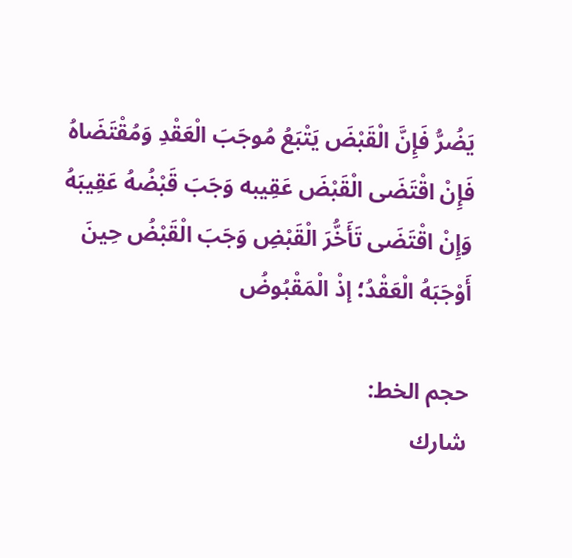يَضُرُّ فَإِنَّ الْقَبْضَ يَتْبَعُ مُوجَبَ الْعَقْدِ وَمُقْتَضَاهُ فَإِنْ اقْتَضَى الْقَبْضَ عَقِيبه وَجَبَ قَبْضُهُ عَقِيبَهُ وَإِنْ اقْتَضَى تَأَخُّرَ الْقَبْضِ وَجَبَ الْقَبْضُ حِينَ أَوْجَبَهُ الْعَقْدُ؛ إذْ الْمَقْبُوضُ

حجم الخط:
شارك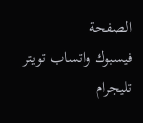الصفحة
فيسبوك واتساب تويتر تليجرام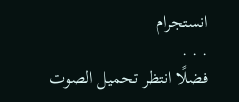انستجرام
. . .
فضلًا انتظر تحميل الصوت